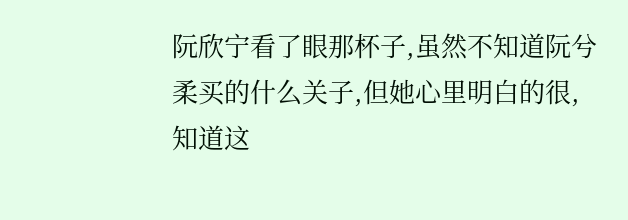阮欣宁看了眼那杯子,虽然不知道阮兮柔买的什么关子,但她心里明白的很,知道这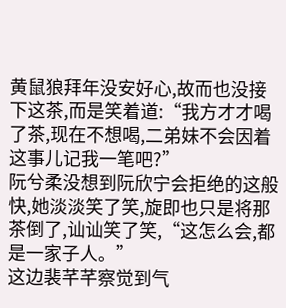黄鼠狼拜年没安好心,故而也没接下这茶,而是笑着道:“我方才才喝了茶,现在不想喝,二弟妹不会因着这事儿记我一笔吧?”
阮兮柔没想到阮欣宁会拒绝的这般快,她淡淡笑了笑,旋即也只是将那茶倒了,讪讪笑了笑,“这怎么会,都是一家子人。”
这边裴芊芊察觉到气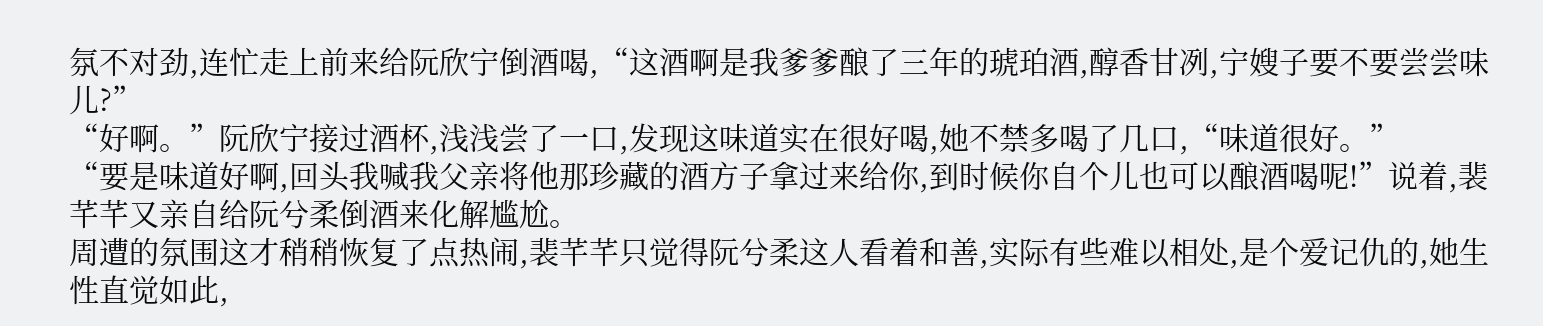氛不对劲,连忙走上前来给阮欣宁倒酒喝,“这酒啊是我爹爹酿了三年的琥珀酒,醇香甘冽,宁嫂子要不要尝尝味儿?”
“好啊。”阮欣宁接过酒杯,浅浅尝了一口,发现这味道实在很好喝,她不禁多喝了几口,“味道很好。”
“要是味道好啊,回头我喊我父亲将他那珍藏的酒方子拿过来给你,到时候你自个儿也可以酿酒喝呢!”说着,裴芊芊又亲自给阮兮柔倒酒来化解尴尬。
周遭的氛围这才稍稍恢复了点热闹,裴芊芊只觉得阮兮柔这人看着和善,实际有些难以相处,是个爱记仇的,她生性直觉如此,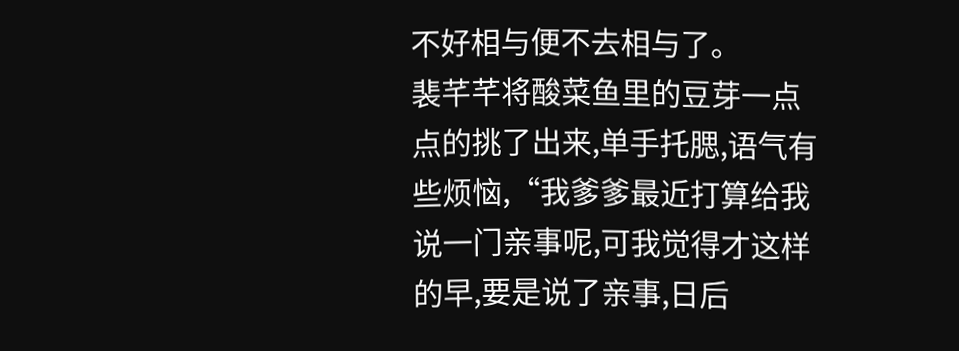不好相与便不去相与了。
裴芊芊将酸菜鱼里的豆芽一点点的挑了出来,单手托腮,语气有些烦恼,“我爹爹最近打算给我说一门亲事呢,可我觉得才这样的早,要是说了亲事,日后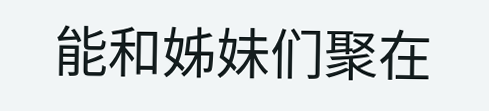能和姊妹们聚在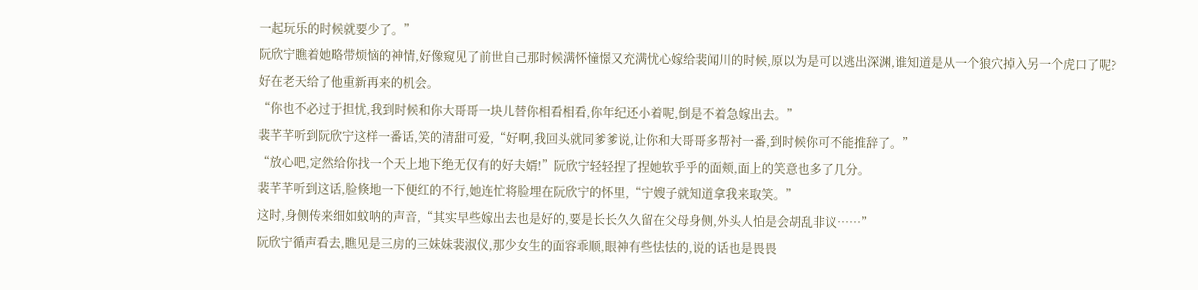一起玩乐的时候就要少了。”
阮欣宁瞧着她略带烦恼的神情,好像窥见了前世自己那时候满怀憧憬又充满忧心嫁给裴闻川的时候,原以为是可以逃出深渊,谁知道是从一个狼穴掉入另一个虎口了呢?
好在老天给了他重新再来的机会。
“你也不必过于担忧,我到时候和你大哥哥一块儿替你相看相看,你年纪还小着呢,倒是不着急嫁出去。”
裴芊芊听到阮欣宁这样一番话,笑的清甜可爱,“好啊,我回头就同爹爹说,让你和大哥哥多帮衬一番,到时候你可不能推辞了。”
“放心吧,定然给你找一个天上地下绝无仅有的好夫婿!”阮欣宁轻轻捏了捏她软乎乎的面颊,面上的笑意也多了几分。
裴芊芊听到这话,脸倏地一下便红的不行,她连忙将脸埋在阮欣宁的怀里,“宁嫂子就知道拿我来取笑。”
这时,身侧传来细如蚊呐的声音,“其实早些嫁出去也是好的,要是长长久久留在父母身侧,外头人怕是会胡乱非议……”
阮欣宁循声看去,瞧见是三房的三妹妹裴淑仪,那少女生的面容乖顺,眼神有些怯怯的,说的话也是畏畏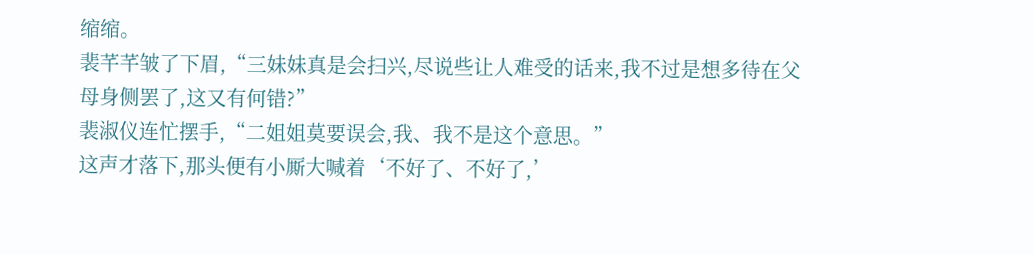缩缩。
裴芊芊皱了下眉,“三妹妹真是会扫兴,尽说些让人难受的话来,我不过是想多待在父母身侧罢了,这又有何错?”
裴淑仪连忙摆手,“二姐姐莫要误会,我、我不是这个意思。”
这声才落下,那头便有小厮大喊着‘不好了、不好了,’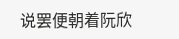说罢便朝着阮欣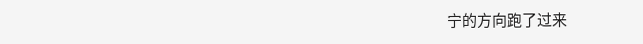宁的方向跑了过来